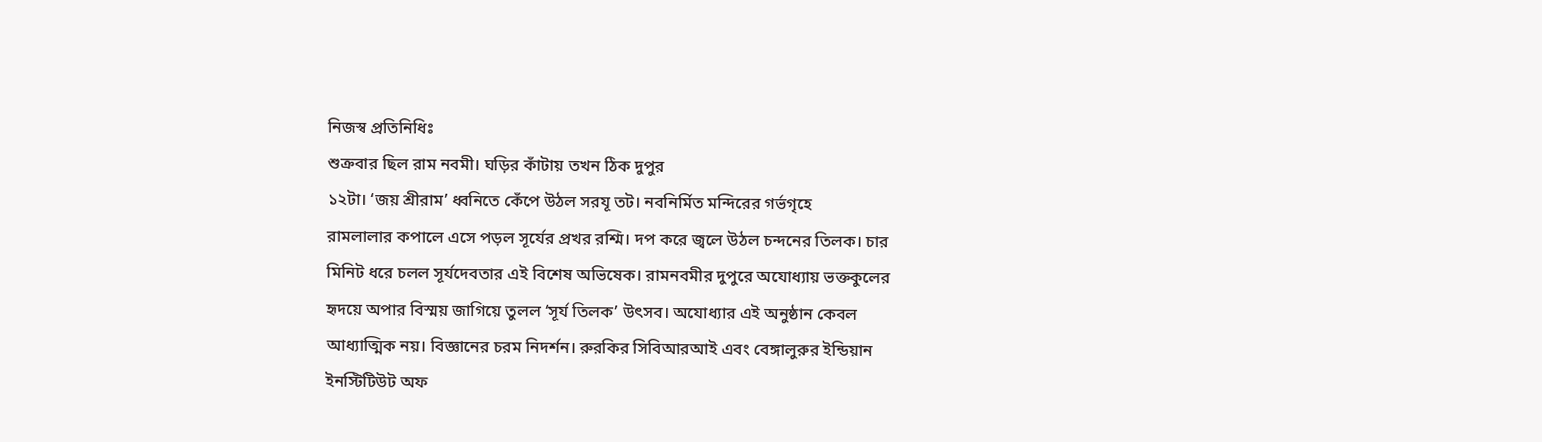নিজস্ব প্রতিনিধিঃ
শুক্রবার ছিল রাম নবমী। ঘড়ির কাঁটায় তখন ঠিক দুপুর
১২টা। ‘জয় শ্রীরাম’ ধ্বনিতে কেঁপে উঠল সরযূ তট। নবনির্মিত মন্দিরের গর্ভগৃহে
রামলালার কপালে এসে পড়ল সূর্যের প্রখর রশ্মি। দপ করে জ্বলে উঠল চন্দনের তিলক। চার
মিনিট ধরে চলল সূর্যদেবতার এই বিশেষ অভিষেক। রামনবমীর দুপুরে অযোধ্যায় ভক্তকুলের
হৃদয়ে অপার বিস্ময় জাগিয়ে তুলল ‘সূর্য তিলক’ উৎসব। অযোধ্যার এই অনুষ্ঠান কেবল
আধ্যাত্মিক নয়। বিজ্ঞানের চরম নিদর্শন। রুরকির সিবিআরআই এবং বেঙ্গালুরুর ইন্ডিয়ান
ইনস্টিটিউট অফ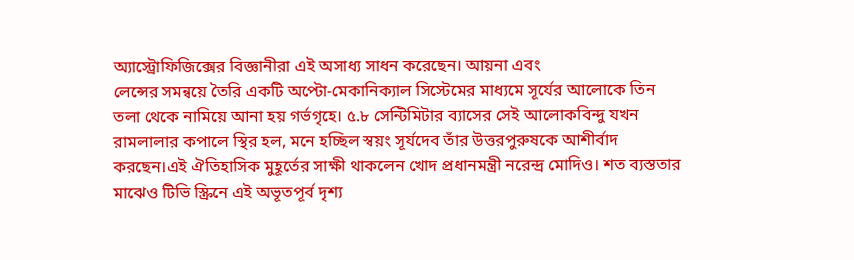অ্যাস্ট্রোফিজিক্সের বিজ্ঞানীরা এই অসাধ্য সাধন করেছেন। আয়না এবং
লেন্সের সমন্বয়ে তৈরি একটি অপ্টো-মেকানিক্যাল সিস্টেমের মাধ্যমে সূর্যের আলোকে তিন
তলা থেকে নামিয়ে আনা হয় গর্ভগৃহে। ৫.৮ সেন্টিমিটার ব্যাসের সেই আলোকবিন্দু যখন
রামলালার কপালে স্থির হল, মনে হচ্ছিল স্বয়ং সূর্যদেব তাঁর উত্তরপুরুষকে আশীর্বাদ
করছেন।এই ঐতিহাসিক মুহূর্তের সাক্ষী থাকলেন খোদ প্রধানমন্ত্রী নরেন্দ্র মোদিও। শত ব্যস্ততার
মাঝেও টিভি স্ক্রিনে এই অভূতপূর্ব দৃশ্য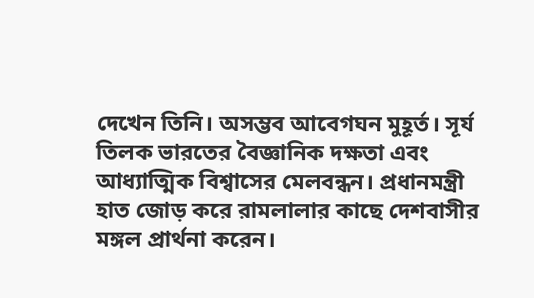দেখেন তিনি। অসম্ভব আবেগঘন মুহূর্ত। সূর্য
তিলক ভারতের বৈজ্ঞানিক দক্ষতা এবং আধ্যাত্মিক বিশ্বাসের মেলবন্ধন। প্রধানমন্ত্রী
হাত জোড় করে রামলালার কাছে দেশবাসীর মঙ্গল প্রার্থনা করেন।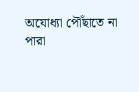অযোধ্যা পৌঁছাতে না
পারা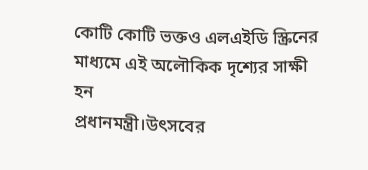কোটি কোটি ভক্তও এলএইডি স্ক্রিনের মাধ্যমে এই অলৌকিক দৃশ্যের সাক্ষী হন
প্রধানমন্ত্রী।উৎসবের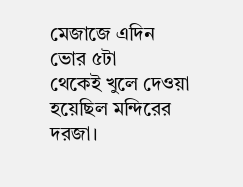মেজাজে এদিন ভোর ৫টা
থেকেই খুলে দেওয়া হয়েছিল মন্দিরের দরজা।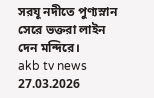সরযূ নদীতে পুণ্যস্নান সেরে ভক্তরা লাইন
দেন মন্দিরে।
akb tv news
27.03.2026